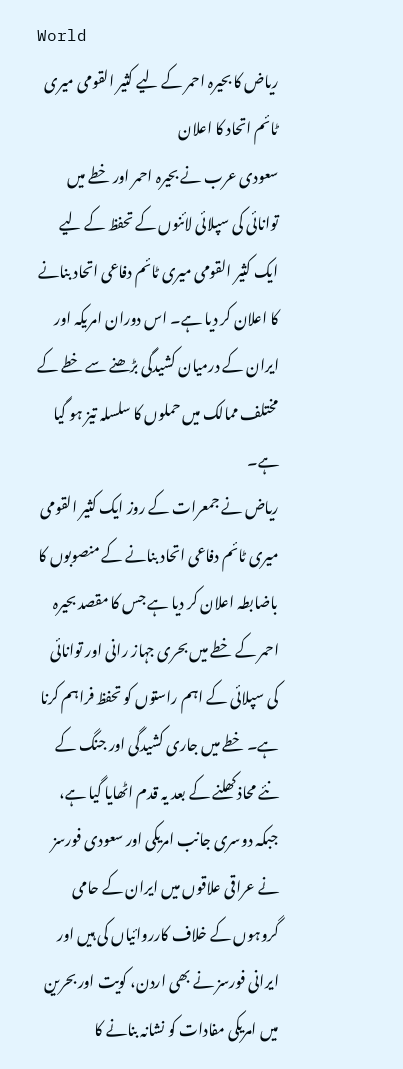World
ریاض کا بحیرہ احمر کے لیے کثیر القومی میری ٹائم اتحاد کا اعلان
سعودی عرب نے بحیرہ احمر اور خطے میں توانائی کی سپلائی لائنوں کے تحفظ کے لیے ایک کثیر القومی میری ٹائم دفاعی اتحاد بنانے کا اعلان کر دیا ہے۔ اس دوران امریکہ اور ایران کے درمیان کشیدگی بڑھنے سے خطے کے مختلف ممالک میں حملوں کا سلسلہ تیز ہو گیا ہے۔
ریاض نے جمعرات کے روز ایک کثیر القومی میری ٹائم دفاعی اتحاد بنانے کے منصوبوں کا باضابطہ اعلان کر دیا ہے جس کا مقصد بحیرہ احمر کے خطے میں بحری جہاز رانی اور توانائی کی سپلائی کے اہم راستوں کو تحفظ فراہم کرنا ہے۔ خطے میں جاری کشیدگی اور جنگ کے نئے محاذ کھلنے کے بعد یہ قدم اٹھایا گیا ہے، جبکہ دوسری جانب امریکی اور سعودی فورسز نے عراقی علاقوں میں ایران کے حامی گروہوں کے خلاف کارروائیاں کی ہیں اور ایرانی فورسز نے بھی اردن، کویت اور بحرین میں امریکی مفادات کو نشانہ بنانے کا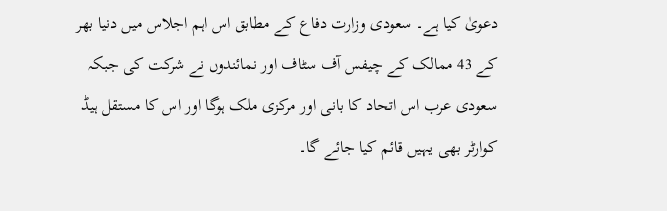دعویٰ کیا ہے۔ سعودی وزارت دفاع کے مطابق اس اہم اجلاس میں دنیا بھر کے 43 ممالک کے چیفس آف سٹاف اور نمائندوں نے شرکت کی جبکہ سعودی عرب اس اتحاد کا بانی اور مرکزی ملک ہوگا اور اس کا مستقل ہیڈ کوارٹر بھی یہیں قائم کیا جائے گا۔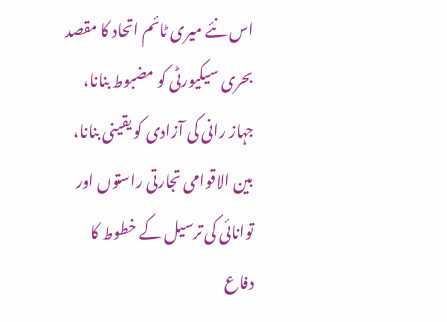اس نئے میری ٹائم اتحاد کا مقصد بحری سیکیورٹی کو مضبوط بنانا، جہاز رانی کی آزادی کو یقینی بنانا، بین الاقوامی تجارتی راستوں اور توانائی کی ترسیل کے خطوط کا دفاع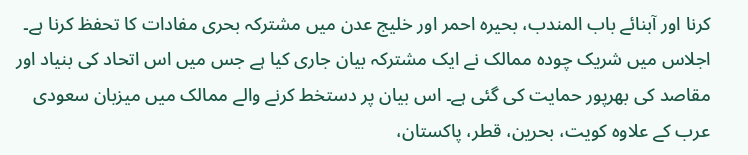کرنا اور آبنائے باب المندب، بحیرہ احمر اور خلیج عدن میں مشترکہ بحری مفادات کا تحفظ کرنا ہے۔ اجلاس میں شریک چودہ ممالک نے ایک مشترکہ بیان جاری کیا ہے جس میں اس اتحاد کی بنیاد اور مقاصد کی بھرپور حمایت کی گئی ہے۔ اس بیان پر دستخط کرنے والے ممالک میں میزبان سعودی عرب کے علاوہ کویت، بحرین، قطر، پاکستان،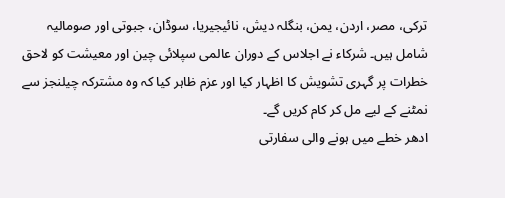ترکی، مصر، اردن، یمن، بنگلہ دیش، نائیجیریا، سوڈان، جبوتی اور صومالیہ شامل ہیں۔ شرکاء نے اجلاس کے دوران عالمی سپلائی چین اور معیشت کو لاحق خطرات پر گہری تشویش کا اظہار کیا اور عزم ظاہر کیا کہ وہ مشترکہ چیلنجز سے نمٹنے کے لیے مل کر کام کریں گے۔
ادھر خطے میں ہونے والی سفارتی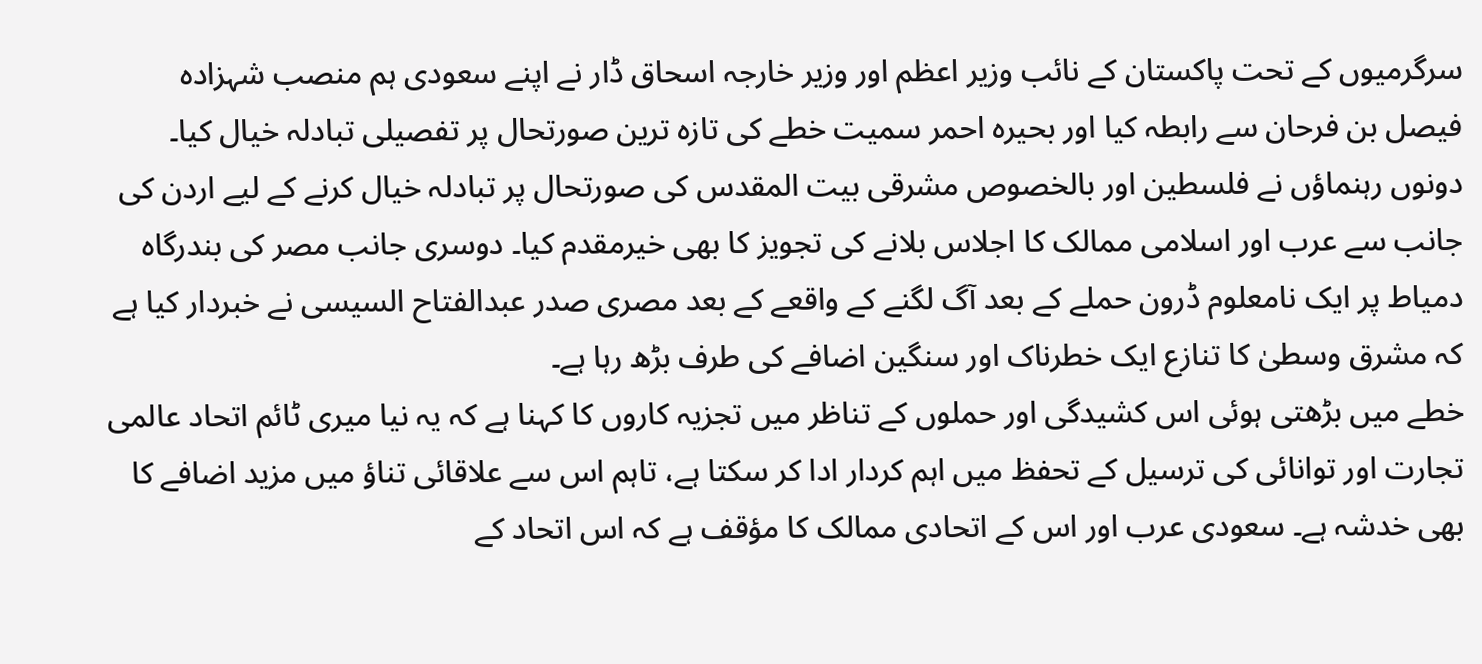سرگرمیوں کے تحت پاکستان کے نائب وزیر اعظم اور وزیر خارجہ اسحاق ڈار نے اپنے سعودی ہم منصب شہزادہ فیصل بن فرحان سے رابطہ کیا اور بحیرہ احمر سمیت خطے کی تازہ ترین صورتحال پر تفصیلی تبادلہ خیال کیا۔ دونوں رہنماؤں نے فلسطین اور بالخصوص مشرقی بیت المقدس کی صورتحال پر تبادلہ خیال کرنے کے لیے اردن کی جانب سے عرب اور اسلامی ممالک کا اجلاس بلانے کی تجویز کا بھی خیرمقدم کیا۔ دوسری جانب مصر کی بندرگاہ دمیاط پر ایک نامعلوم ڈرون حملے کے بعد آگ لگنے کے واقعے کے بعد مصری صدر عبدالفتاح السیسی نے خبردار کیا ہے کہ مشرق وسطیٰ کا تنازع ایک خطرناک اور سنگین اضافے کی طرف بڑھ رہا ہے۔
خطے میں بڑھتی ہوئی اس کشیدگی اور حملوں کے تناظر میں تجزیہ کاروں کا کہنا ہے کہ یہ نیا میری ٹائم اتحاد عالمی تجارت اور توانائی کی ترسیل کے تحفظ میں اہم کردار ادا کر سکتا ہے، تاہم اس سے علاقائی تناؤ میں مزید اضافے کا بھی خدشہ ہے۔ سعودی عرب اور اس کے اتحادی ممالک کا مؤقف ہے کہ اس اتحاد کے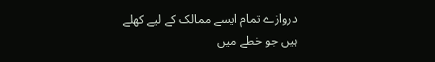دروازے تمام ایسے ممالک کے لیے کھلے ہیں جو خطے میں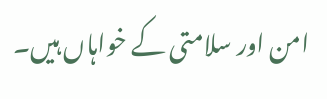امن اور سلامتی کے خواہاں ہیں۔